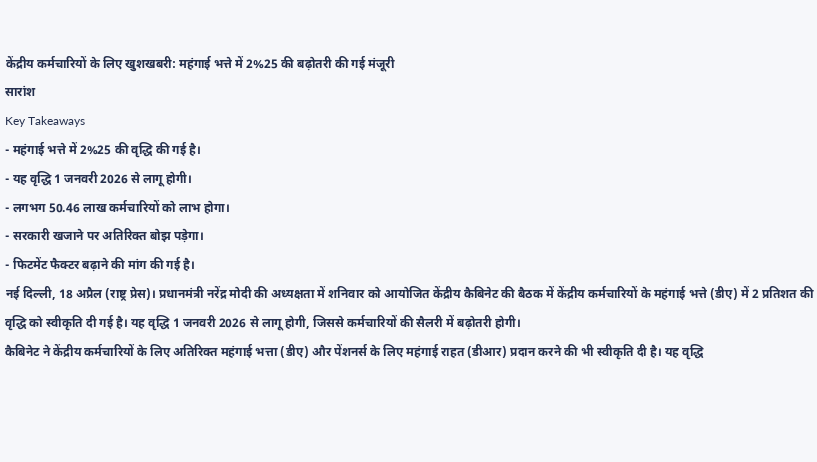केंद्रीय कर्मचारियों के लिए खुशखबरी: महंगाई भत्ते में 2%25 की बढ़ोतरी की गई मंजूरी
सारांश
Key Takeaways
- महंगाई भत्ते में 2%25 की वृद्धि की गई है।
- यह वृद्धि 1 जनवरी 2026 से लागू होगी।
- लगभग 50.46 लाख कर्मचारियों को लाभ होगा।
- सरकारी खजाने पर अतिरिक्त बोझ पड़ेगा।
- फिटमेंट फैक्टर बढ़ाने की मांग की गई है।
नई दिल्ली, 18 अप्रैल (राष्ट्र प्रेस)। प्रधानमंत्री नरेंद्र मोदी की अध्यक्षता में शनिवार को आयोजित केंद्रीय कैबिनेट की बैठक में केंद्रीय कर्मचारियों के महंगाई भत्ते (डीए) में 2 प्रतिशत की वृद्धि को स्वीकृति दी गई है। यह वृद्धि 1 जनवरी 2026 से लागू होगी, जिससे कर्मचारियों की सैलरी में बढ़ोतरी होगी।
कैबिनेट ने केंद्रीय कर्मचारियों के लिए अतिरिक्त महंगाई भत्ता (डीए) और पेंशनर्स के लिए महंगाई राहत (डीआर) प्रदान करने की भी स्वीकृति दी है। यह वृद्धि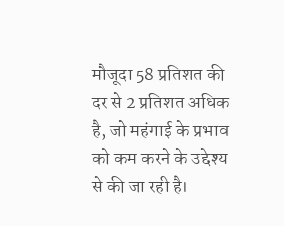मौजूदा 58 प्रतिशत की दर से 2 प्रतिशत अधिक है, जो महंगाई के प्रभाव को कम करने के उद्देश्य से की जा रही है।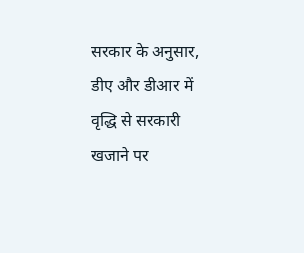सरकार के अनुसार, डीए और डीआर में वृद्धि से सरकारी खजाने पर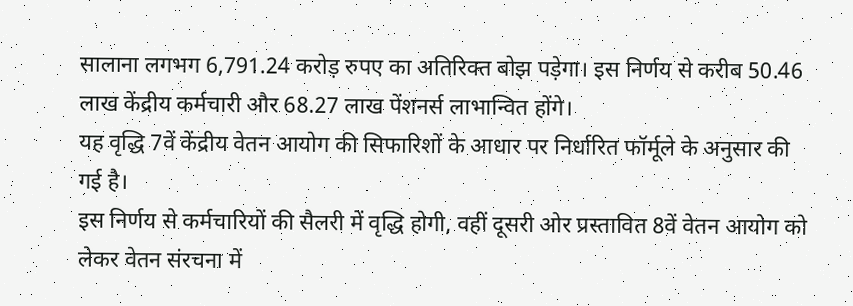सालाना लगभग 6,791.24 करोड़ रुपए का अतिरिक्त बोझ पड़ेगा। इस निर्णय से करीब 50.46 लाख केंद्रीय कर्मचारी और 68.27 लाख पेंशनर्स लाभान्वित होंगे।
यह वृद्धि 7वें केंद्रीय वेतन आयोग की सिफारिशों के आधार पर निर्धारित फॉर्मूले के अनुसार की गई है।
इस निर्णय से कर्मचारियों की सैलरी में वृद्धि होगी, वहीं दूसरी ओर प्रस्तावित 8वें वेतन आयोग को लेकर वेतन संरचना में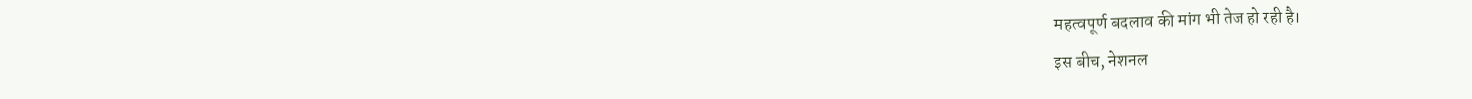महत्वपूर्ण बदलाव की मांग भी तेज हो रही है।
इस बीच, नेशनल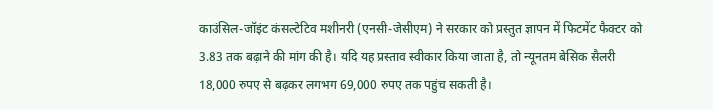काउंसिल-जॉइंट कंसल्टेटिव मशीनरी (एनसी-जेसीएम) ने सरकार को प्रस्तुत ज्ञापन में फिटमेंट फैक्टर को 3.83 तक बढ़ाने की मांग की है। यदि यह प्रस्ताव स्वीकार किया जाता है, तो न्यूनतम बेसिक सैलरी 18,000 रुपए से बढ़कर लगभग 69,000 रुपए तक पहुंच सकती है।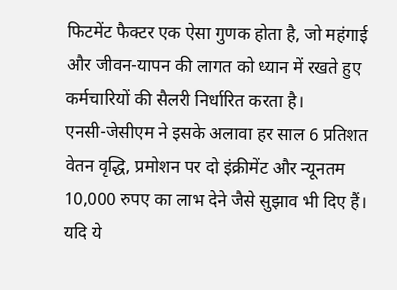फिटमेंट फैक्टर एक ऐसा गुणक होता है, जो महंगाई और जीवन-यापन की लागत को ध्यान में रखते हुए कर्मचारियों की सैलरी निर्धारित करता है।
एनसी-जेसीएम ने इसके अलावा हर साल 6 प्रतिशत वेतन वृद्धि, प्रमोशन पर दो इंक्रीमेंट और न्यूनतम 10,000 रुपए का लाभ देने जैसे सुझाव भी दिए हैं।
यदि ये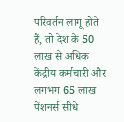परिवर्तन लागू होते हैं, तो देश के 50 लाख से अधिक केंद्रीय कर्मचारी और लगभग 65 लाख पेंशनर्स सीधे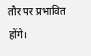तौर पर प्रभावित होंगे।